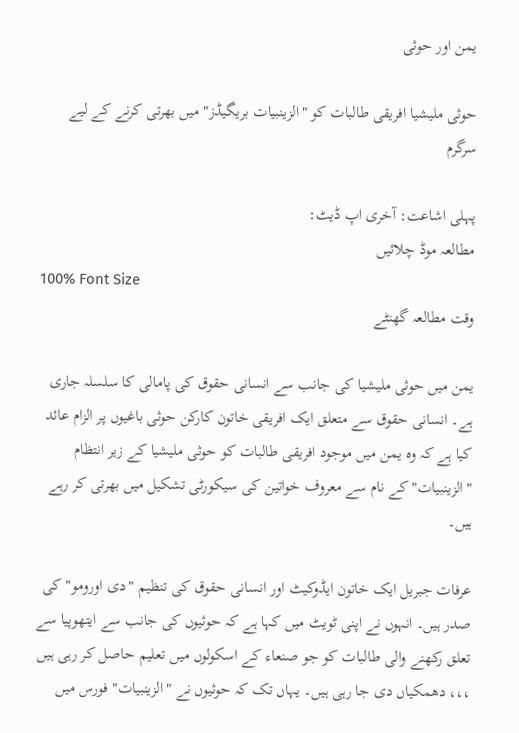یمن اور حوثی

حوثی ملیشیا افریقی طالبات کو "الزینبیات بریگیڈز" میں بھرتی کرنے کے لیے سرگرم

پہلی اشاعت: آخری اپ ڈیٹ:
مطالعہ موڈ چلائیں
100% Font Size
وقت مطالعہ گھنٹے

یمن میں حوثی ملیشیا کی جانب سے انسانی حقوق کی پامالی کا سلسلہ جاری ہے۔ انسانی حقوق سے متعلق ایک افریقی خاتون کارکن حوثی باغیوں پر الزام عائد کیا ہے کہ وہ یمن میں موجود افریقی طالبات کو حوثی ملیشیا کے زیر انتظام "الزینبیات" کے نام سے معروف خواتین کی سیکورٹی تشکیل میں بھرتی کر رہے ہیں۔

عرفات جبریل ایک خاتون ایڈوکیٹ اور انسانی حقوق کی تنظیم "دی اورومو" کی صدر ہیں۔ انہوں نے اپنی ٹویٹ میں کہا ہے کہ حوثیوں کی جانب سے ایتھوپیا سے تعلق رکھنے والی طالبات کو جو صنعاء کے اسکولوں میں تعلیم حاصل کر رہی ہیں ،،، دھمکیاں دی جا رہی ہیں۔ یہاں تک کہ حوثیوں نے "الزینبیات" فورس میں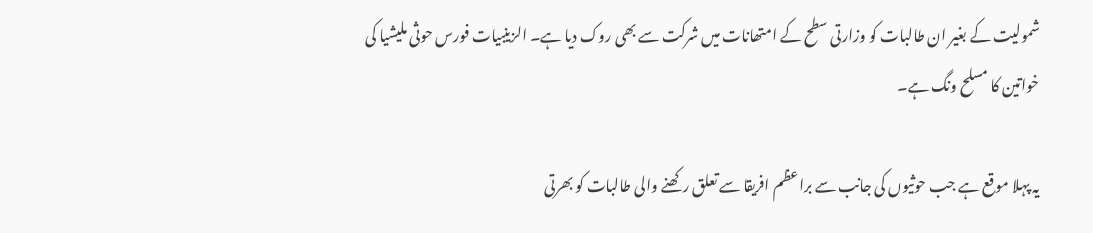شمولیت کے بغیر ان طالبات کو وزارتی سطح کے امتھانات میں شرکت سے بھی روک دیا ہے۔ الزینبیات فورس حوثی ملیشیا کی خواتین کا مسلح ونگ ہے۔

یہ پہلا موقع ہے جب حوثیوں کی جانب سے براعظم افریقا سے تعلق رکھنے والی طالبات کو بھرتی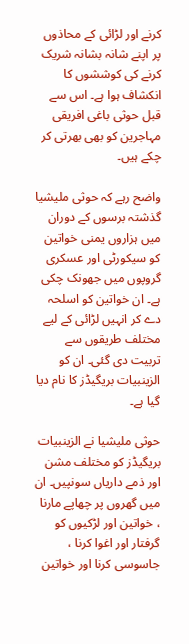کرنے اور لڑائی کے محاذوں پر اپنے شانہ بشانہ شریک کرنے کی کوششوں کا انکشاف ہوا ہے۔ اس سے قبل حوثی باغی افریقی مہاجرین کو بھی بھرتی کر چکے ہیں۔

واضح رہے کہ حوثی ملیشیا گذشتہ برسوں کے دوران میں ہزاروں یمنی خواتین کو سیکورٹی اور عسکری گروپوں میں جھونک چکی ہے۔ ان خواتین کو اسلحہ دے کر انہیں لڑائی کے لیے مختلف طریقوں سے تربیت دی گئی۔ ان کو الزینبیات بریگیڈز کا نام دیا گیا ہے۔

حوثی ملیشیا نے الزینبیات بریگیڈز کو مختلف مشن اور ذمے داریاں سونپیں۔ ان میں گھروں پر چھاپے مارنا ، خواتین اور لڑکیوں کو گرفتار اور اغوا کرنا ، جاسوسی کرنا اور خواتین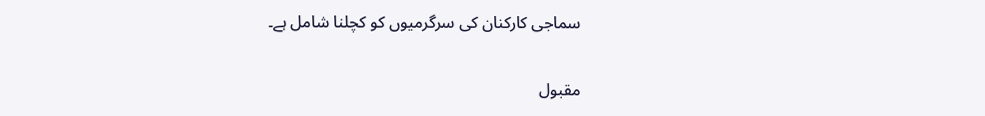سماجی کارکنان کی سرگرمیوں کو کچلنا شامل ہے۔

مقبول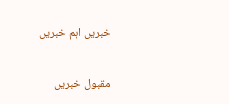خبریں اہم خبریں

مقبول خبریں